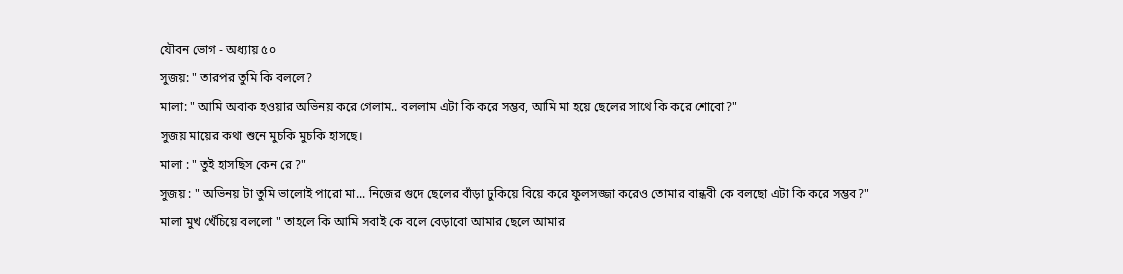যৌবন ভোগ - অধ্যায় ৫০
সুজয়: " তারপর তুমি কি বললে?
মালা: " আমি অবাক হওয়ার অভিনয় করে গেলাম.. বললাম এটা কি করে সম্ভব, আমি মা হয়ে ছেলের সাথে কি করে শোবো?"
সুজয় মায়ের কথা শুনে মুচকি মুচকি হাসছে।
মালা : " তুই হাসছিস কেন রে ?"
সুজয় : " অভিনয় টা তুমি ভালোই পারো মা... নিজের গুদে ছেলের বাঁড়া ঢুকিয়ে বিয়ে করে ফুলসজ্জা করেও তোমার বান্ধবী কে বলছো এটা কি করে সম্ভব?"
মালা মুখ খেঁচিয়ে বললো " তাহলে কি আমি সবাই কে বলে বেড়াবো আমার ছেলে আমার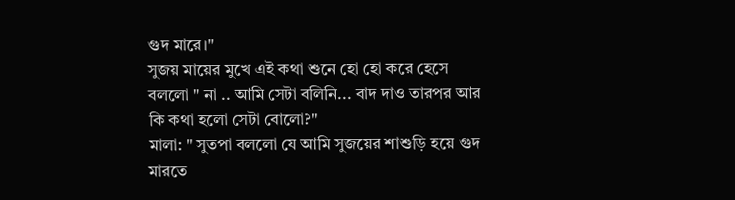গুদ মারে।"
সুজয় মায়ের মুখে এই কথা শুনে হো হো করে হেসে বললো " না .. আমি সেটা বলিনি... বাদ দাও তারপর আর কি কথা হলো সেটা বোলো?"
মালা: " সুতপা বললো যে আমি সুজয়ের শাশুড়ি হয়ে গুদ মারতে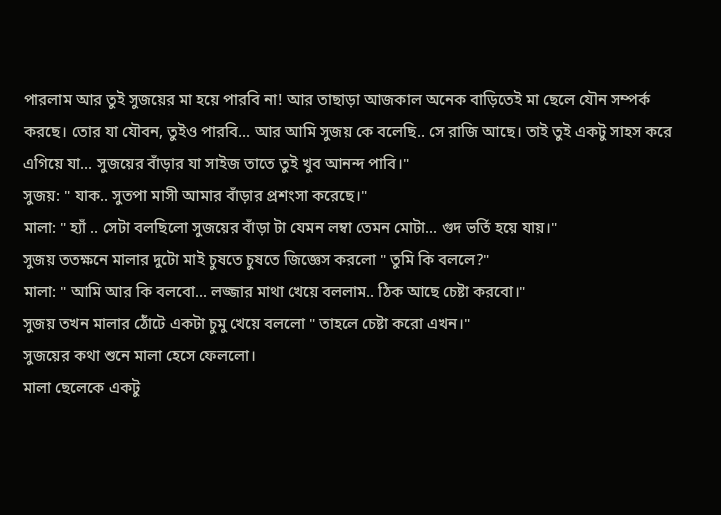পারলাম আর তুই সুজয়ের মা হয়ে পারবি না! আর তাছাড়া আজকাল অনেক বাড়িতেই মা ছেলে যৌন সম্পর্ক করছে। তোর যা যৌবন, তুইও পারবি... আর আমি সুজয় কে বলেছি.. সে রাজি আছে। তাই তুই একটু সাহস করে এগিয়ে যা... সুজয়ের বাঁড়ার যা সাইজ তাতে তুই খুব আনন্দ পাবি।"
সুজয়: " যাক.. সুতপা মাসী আমার বাঁড়ার প্রশংসা করেছে।"
মালা: " হ্যাঁ .. সেটা বলছিলো সুজয়ের বাঁড়া টা যেমন লম্বা তেমন মোটা... গুদ ভর্তি হয়ে যায়।"
সুজয় ততক্ষনে মালার দুটো মাই চুষতে চুষতে জিজ্ঞেস করলো " তুমি কি বললে?"
মালা: " আমি আর কি বলবো... লজ্জার মাথা খেয়ে বললাম.. ঠিক আছে চেষ্টা করবো।"
সুজয় তখন মালার ঠোঁটে একটা চুমু খেয়ে বললো " তাহলে চেষ্টা করো এখন।"
সুজয়ের কথা শুনে মালা হেসে ফেললো।
মালা ছেলেকে একটু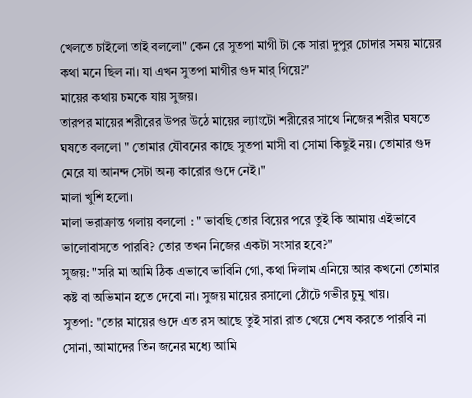খেলতে চাইলো তাই বললো" কেন রে সুতপা মাগী টা কে সারা দুপুর চোদার সময় মায়ের কথা মনে ছিল না। যা এখন সুতপা মাগীর গুদ মার্ গিয়ে?"
মায়ের কথায় চমকে যায় সুজয়।
তারপর মায়ের শরীরের উপর উঠে মায়ের ল্যাংটো শরীরের সাথে নিজের শরীর ঘষতে ঘষতে বললো " তোমার যৌবনের কাছে সুতপা মাসী বা সোমা কিছুই নয়। তোমার গুদ মেরে যা আনন্দ সেটা অন্য কারোর গুদে নেই।"
মালা খুশি হলো।
মালা ভরাক্রান্ত গলায় বললো : " ভাবছি তোর বিয়ের পরে তুই কি আমায় এইভাবে ভালোবাসতে পারবি? তোর তখন নিজের একটা সংসার হবে?"
সুজয়: "সরি মা আমি ঠিক এভাবে ভাবিনি গো, কথা দিলাম এনিয়ে আর কখনো তোমার কষ্ট বা অভিমান হতে দেবো না। সুজয় মায়ের রসালো ঠোঁটে গভীর চুমু খায়।
সুতপা: "তোর মায়ের গুদে এত রস আছে তুই সারা রাত খেয়ে শেষ করতে পারবি না সোনা, আমাদের তিন জনের মধ্যে আমি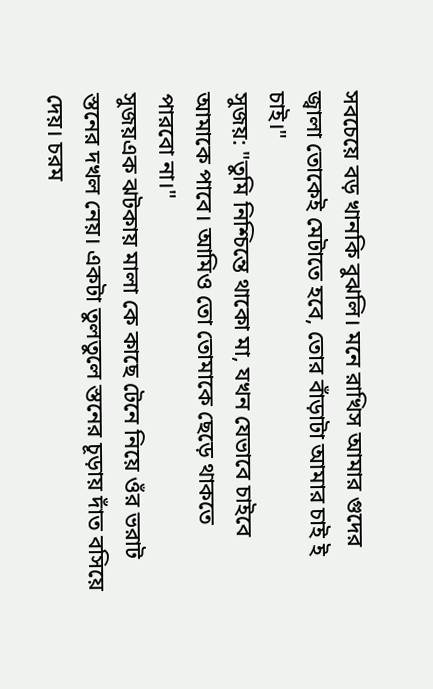সবচেয়ে বড় খানকি বুঝলি। মনে রাখিস আমার গুদের জ্বালা তোকেই মেটাতে হবে, তোর বাঁড়াটা আমার চাই ই চাই।"
সুজয়: "তুমি নিশ্চিন্তে থাকো মা, যখন যেভাবে চাইবে আমাকে পাবে। আমিও তো তোমাকে ছেড়ে থাকতে পারবো না।"
সুজয়এক ঝটকায় মালা কে কাছে টেনে নিয়ে ওঁর ভরাট স্তনের দখল নেয়। একটা তুলতুলে স্তনের চূড়ায় দাঁত বসিয়ে দেয়। চরম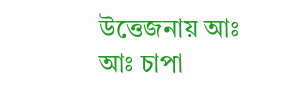উত্তেজনায় আঃ আঃ চাপা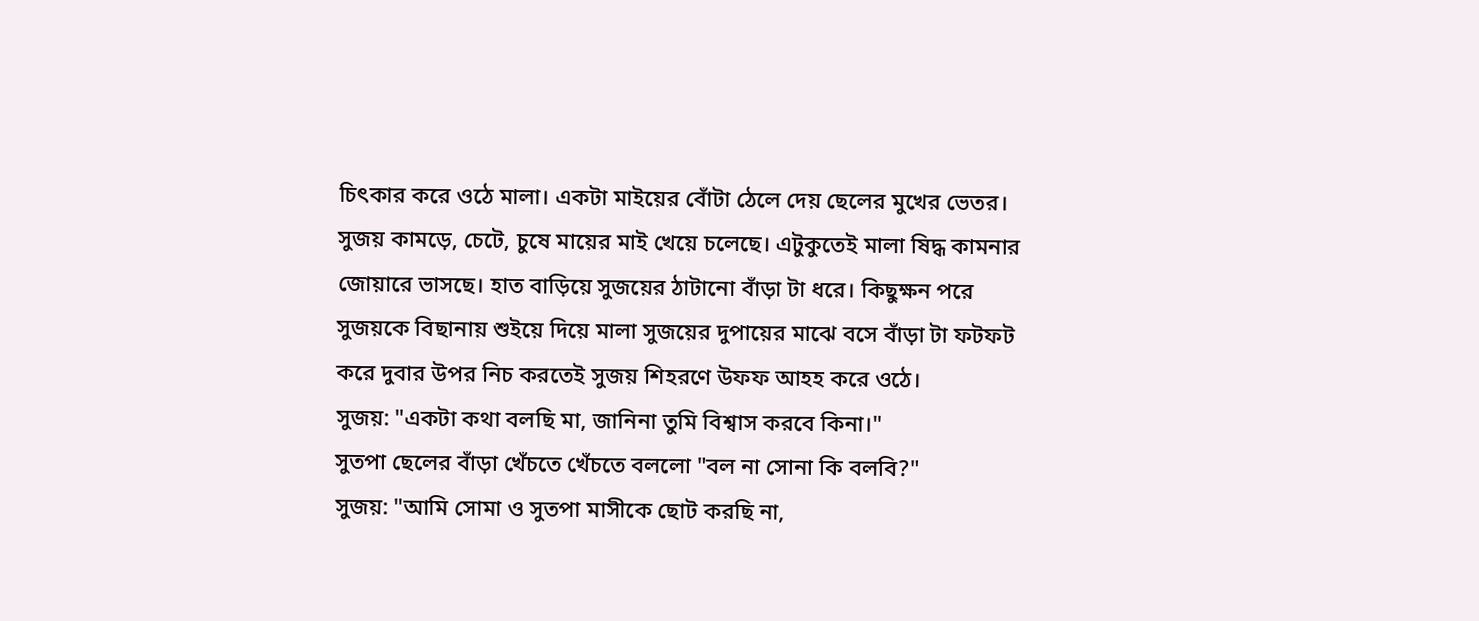চিৎকার করে ওঠে মালা। একটা মাইয়ের বোঁটা ঠেলে দেয় ছেলের মুখের ভেতর। সুজয় কামড়ে, চেটে, চুষে মায়ের মাই খেয়ে চলেছে। এটুকুতেই মালা ষিদ্ধ কামনার জোয়ারে ভাসছে। হাত বাড়িয়ে সুজয়ের ঠাটানো বাঁড়া টা ধরে। কিছুক্ষন পরে সুজয়কে বিছানায় শুইয়ে দিয়ে মালা সুজয়ের দুপায়ের মাঝে বসে বাঁড়া টা ফটফট করে দুবার উপর নিচ করতেই সুজয় শিহরণে উফফ আহহ করে ওঠে।
সুজয়: "একটা কথা বলছি মা, জানিনা তুমি বিশ্বাস করবে কিনা।"
সুতপা ছেলের বাঁড়া খেঁচতে খেঁচতে বললো "বল না সোনা কি বলবি?"
সুজয়: "আমি সোমা ও সুতপা মাসীকে ছোট করছি না,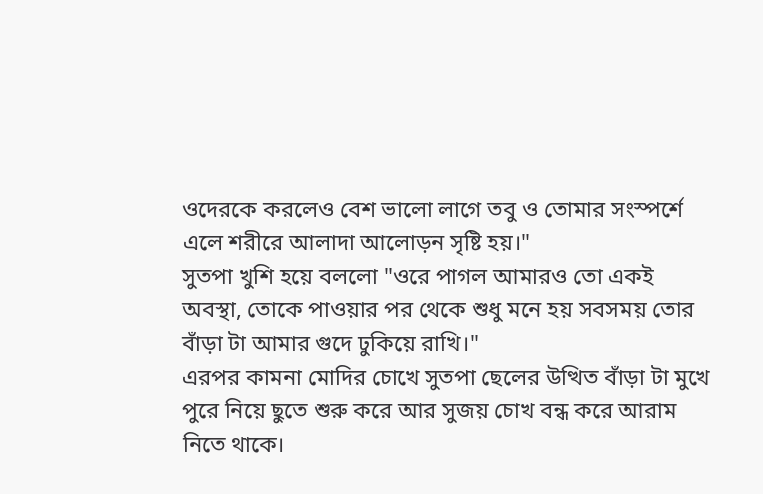ওদেরকে করলেও বেশ ভালো লাগে তবু ও তোমার সংস্পর্শে এলে শরীরে আলাদা আলোড়ন সৃষ্টি হয়।"
সুতপা খুশি হয়ে বললো "ওরে পাগল আমারও তো একই অবস্থা, তোকে পাওয়ার পর থেকে শুধু মনে হয় সবসময় তোর বাঁড়া টা আমার গুদে ঢুকিয়ে রাখি।"
এরপর কামনা মোদির চোখে সুতপা ছেলের উত্থিত বাঁড়া টা মুখে পুরে নিয়ে ছুতে শুরু করে আর সুজয় চোখ বন্ধ করে আরাম নিতে থাকে।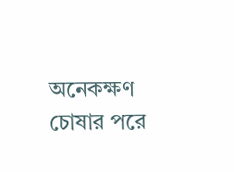অনেকক্ষণ চোষার পরে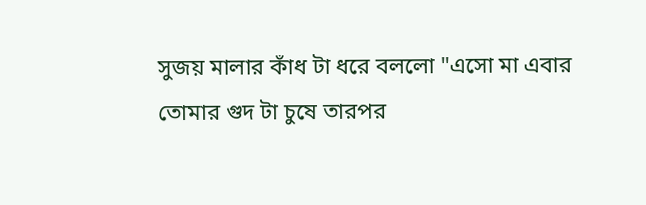সুজয় মালার কাঁধ টা ধরে বললো "এসো মা এবার তোমার গুদ টা চুষে তারপর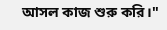আসল কাজ শুরু করি।"